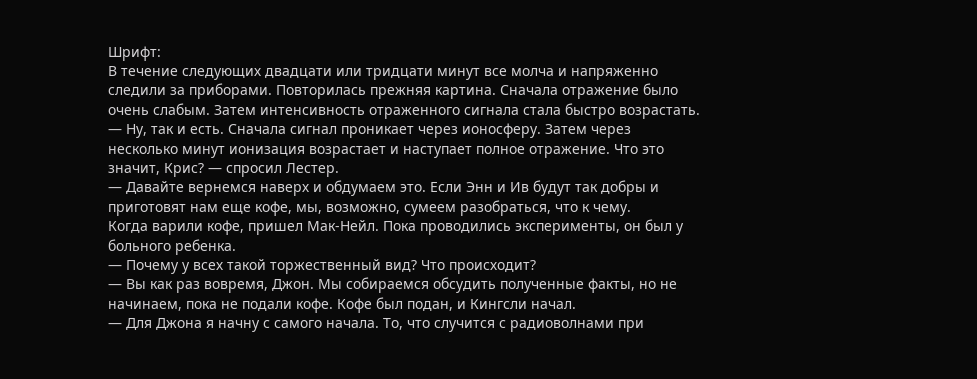Шрифт:
В течение следующих двадцати или тридцати минут все молча и напряженно следили за приборами. Повторилась прежняя картина. Сначала отражение было очень слабым. Затем интенсивность отраженного сигнала стала быстро возрастать.
— Ну, так и есть. Сначала сигнал проникает через ионосферу. Затем через несколько минут ионизация возрастает и наступает полное отражение. Что это значит, Крис? — спросил Лестер.
— Давайте вернемся наверх и обдумаем это. Если Энн и Ив будут так добры и приготовят нам еще кофе, мы, возможно, сумеем разобраться, что к чему.
Когда варили кофе, пришел Мак-Нейл. Пока проводились эксперименты, он был у больного ребенка.
— Почему у всех такой торжественный вид? Что происходит?
— Вы как раз вовремя, Джон. Мы собираемся обсудить полученные факты, но не начинаем, пока не подали кофе. Кофе был подан, и Кингсли начал.
— Для Джона я начну с самого начала. То, что случится с радиоволнами при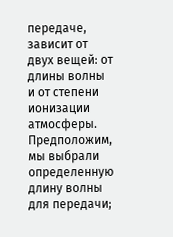передаче, зависит от двух вещей: от длины волны и от степени ионизации атмосферы. Предположим, мы выбрали определенную длину волны для передачи;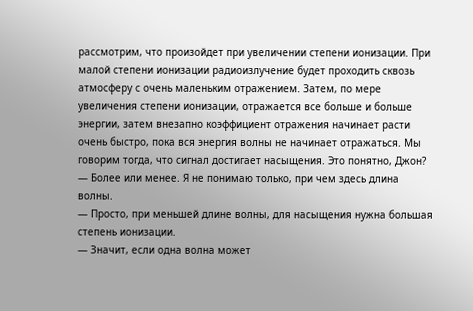рассмотрим, что произойдет при увеличении степени ионизации. При малой степени ионизации радиоизлучение будет проходить сквозь атмосферу с очень маленьким отражением. Затем, по мере увеличения степени ионизации, отражается все больше и больше энергии, затем внезапно коэффициент отражения начинает расти очень быстро, пока вся энергия волны не начинает отражаться. Мы говорим тогда, что сигнал достигает насыщения. Это понятно, Джон?
— Более или менее. Я не понимаю только, при чем здесь длина волны.
— Просто, при меньшей длине волны, для насыщения нужна большая степень ионизации.
— Значит, если одна волна может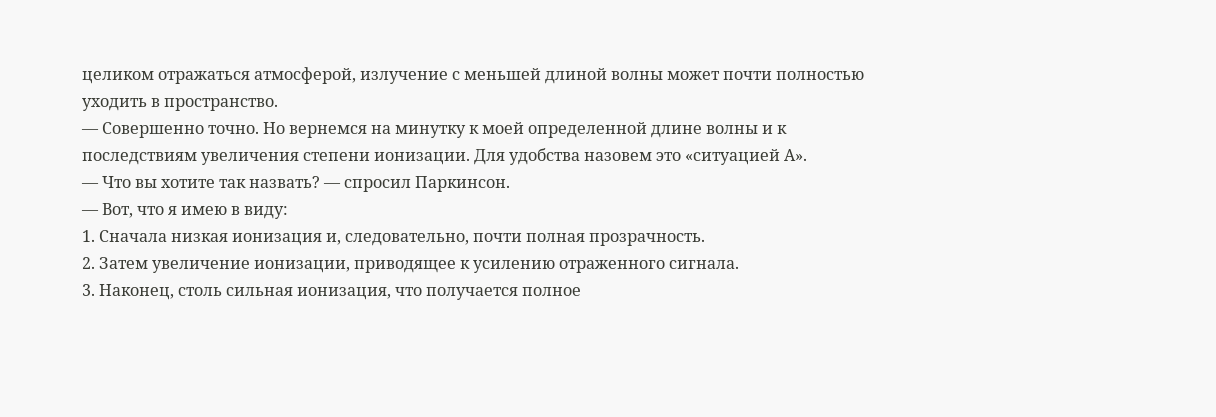целиком отражаться атмосферой, излучение с меньшей длиной волны может почти полностью уходить в пространство.
— Совершенно точно. Но вернемся на минутку к моей определенной длине волны и к последствиям увеличения степени ионизации. Для удобства назовем это «ситуацией А».
— Что вы хотите так назвать? — спросил Паркинсон.
— Вот, что я имею в виду:
1. Сначала низкая ионизация и, следовательно, почти полная прозрачность.
2. Затем увеличение ионизации, приводящее к усилению отраженного сигнала.
3. Наконец, столь сильная ионизация, что получается полное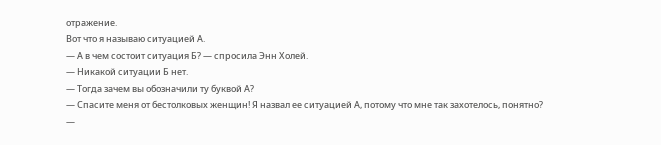отражение.
Вот что я называю ситуацией А.
— А в чем состоит ситуация Б? — спросила Энн Холей.
— Никакой ситуации Б нет.
— Тогда зачем вы обозначили ту буквой А?
— Спасите меня от бестолковых женщин! Я назвал ее ситуацией А, потому что мне так захотелось, понятно?
—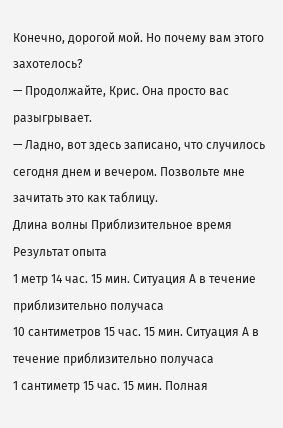Конечно, дорогой мой. Но почему вам этого захотелось?
— Продолжайте, Крис. Она просто вас разыгрывает.
— Ладно, вот здесь записано, что случилось сегодня днем и вечером. Позвольте мне зачитать это как таблицу.
Длина волны Приблизительное время Результат опыта
1 метр 14 час. 15 мин. Ситуация А в течение приблизительно получаса
10 сантиметров 15 час. 15 мин. Ситуация А в течение приблизительно получаса
1 сантиметр 15 час. 15 мин. Полная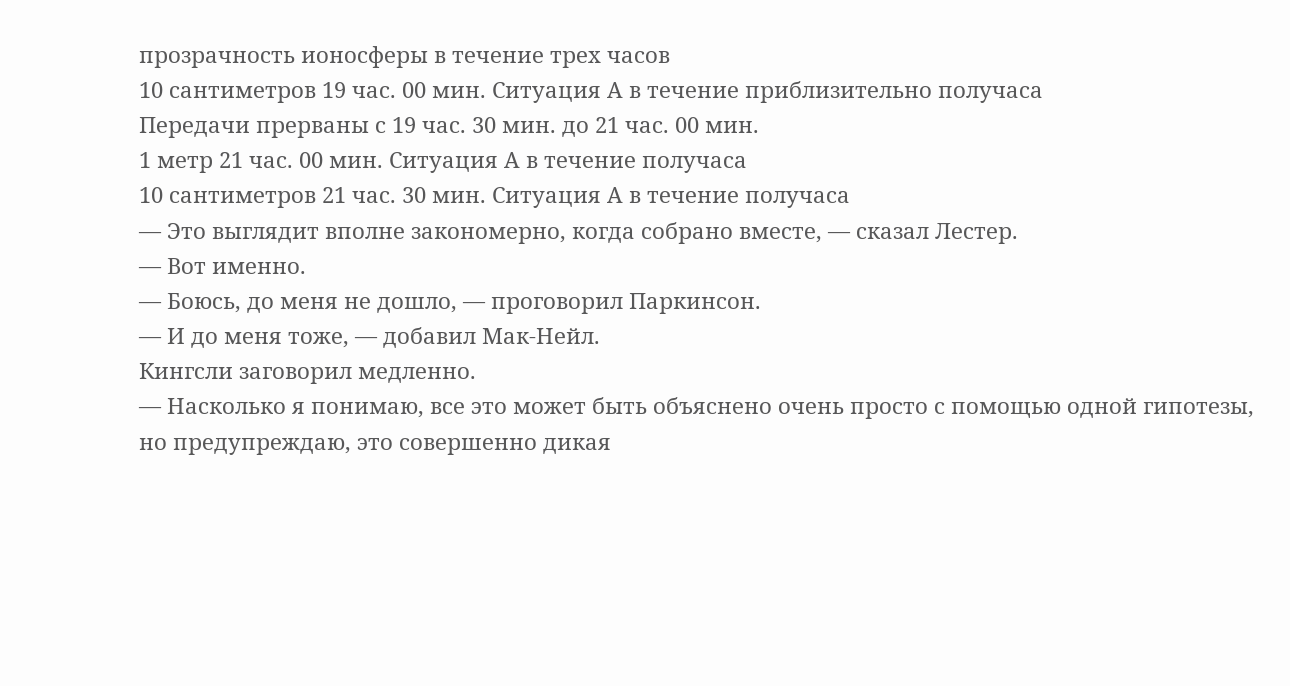прозрачность ионосферы в течение трех часов
10 сантиметров 19 час. 00 мин. Ситуация А в течение приблизительно получаса
Передачи прерваны с 19 час. 30 мин. до 21 час. 00 мин.
1 метр 21 час. 00 мин. Ситуация А в течение получаса
10 сантиметров 21 час. 30 мин. Ситуация А в течение получаса
— Это выглядит вполне закономерно, когда собрано вместе, — сказал Лестер.
— Вот именно.
— Боюсь, до меня не дошло, — проговорил Паркинсон.
— И до меня тоже, — добавил Мак-Нейл.
Кингсли заговорил медленно.
— Насколько я понимаю, все это может быть объяснено очень просто с помощью одной гипотезы, но предупреждаю, это совершенно дикая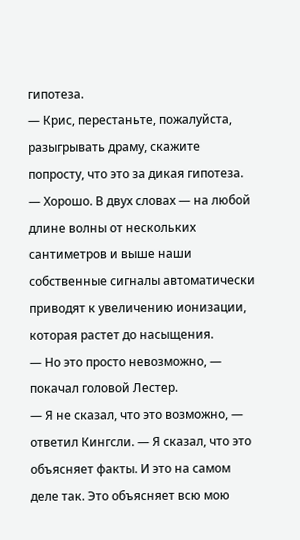гипотеза.
— Крис, перестаньте, пожалуйста, разыгрывать драму, скажите попросту, что это за дикая гипотеза.
— Хорошо. В двух словах — на любой длине волны от нескольких сантиметров и выше наши собственные сигналы автоматически приводят к увеличению ионизации, которая растет до насыщения.
— Но это просто невозможно, — покачал головой Лестер.
— Я не сказал, что это возможно, — ответил Кингсли. — Я сказал, что это объясняет факты. И это на самом деле так. Это объясняет всю мою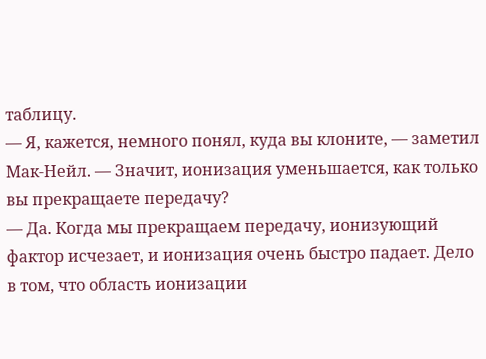таблицу.
— Я, кажется, немного понял, куда вы клоните, — заметил Мак-Нейл. — Значит, ионизация уменьшается, как только вы прекращаете передачу?
— Да. Когда мы прекращаем передачу, ионизующий фактор исчезает, и ионизация очень быстро падает. Дело в том, что область ионизации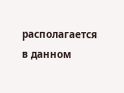располагается в данном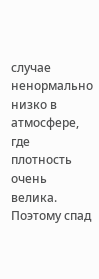случае ненормально низко в атмосфере, где плотность очень велика. Поэтому спад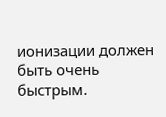ионизации должен быть очень быстрым.